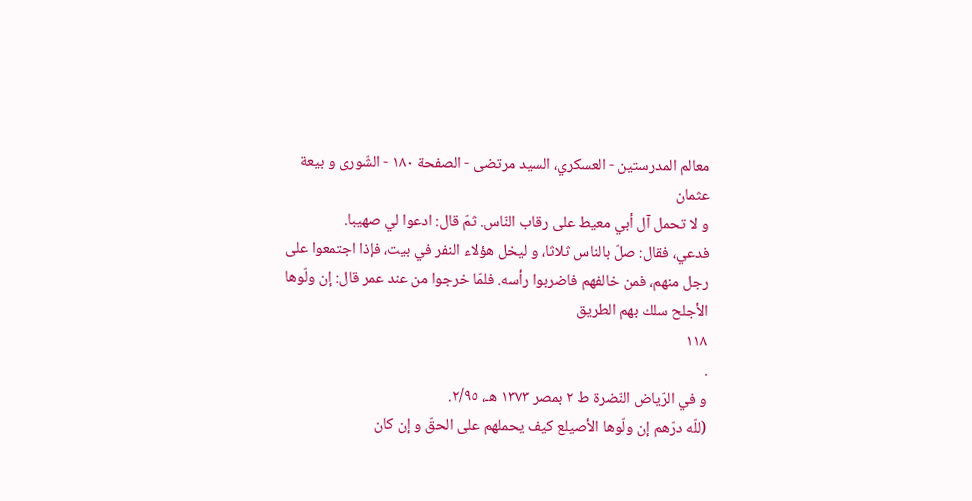معالم المدرستين - العسكري، السيد مرتضى - الصفحة ١٨٠ - الشّورى و بيعة عثمان
و لا تحمل آل أبي معيط على رقاب النّاس. ثمّ قال: ادعوا لي صهيبا.
فدعي، فقال: صلّ بالناس ثلاثا، و ليخل هؤلاء النفر في بيت، فإذا اجتمعوا على رجل منهم، فمن خالفهم فاضربوا رأسه. فلمّا خرجوا من عند عمر قال: إن ولّوها الأجلح سلك بهم الطريق
١١٨
.
و في الرّياض النّضرة ط ٢ بمصر ١٣٧٣ هـ، ٢/٩٥.
(للّه درّهم إن ولّوها الأصيلع كيف يحملهم على الحقّ و إن كان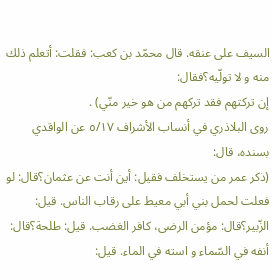السيف على عنقه. قال محمّد بن كعب: فقلت: أتعلم ذلك منه و لا تولّيه؟فقال:
إن تركتهم فقد تركهم من هو خير منّي) .
روى البلاذري في أنساب الأشراف ٥/١٧ عن الواقدي بسنده، قال:
(ذكر عمر من يستخلف فقيل: أين أنت عن عثمان؟قال: لو فعلت لحمل بني أبي معيط على رقاب الناس. قيل: الزّبير؟قال: مؤمن الرضى، كافر الغضب. قيل: طلحة؟قال: أنفه في السّماء و استه في الماء. قيل: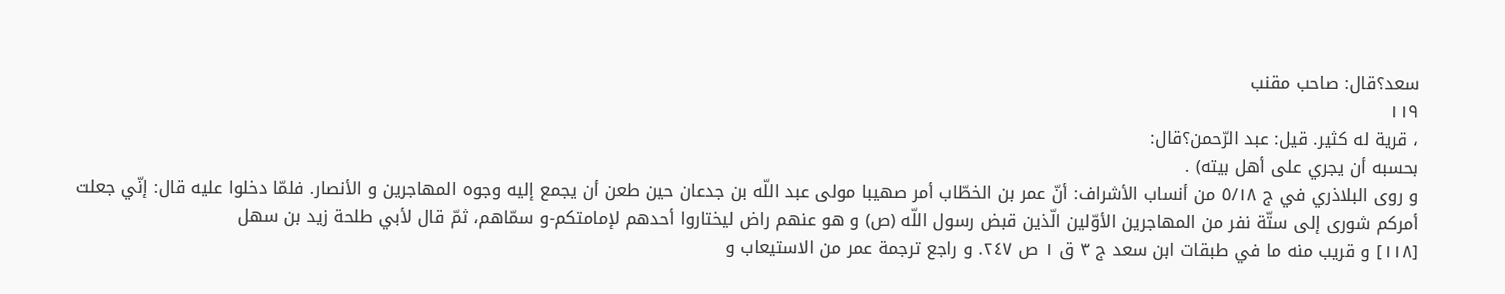سعد؟قال: صاحب مقنب
١١٩
، قرية له كثير. قيل: عبد الرّحمن؟قال:
بحسبه أن يجري على أهل بيته) .
و روى البلاذري في ج ٥/١٨ من أنساب الأشراف: أنّ عمر بن الخطّاب أمر صهيبا مولى عبد اللّه بن جدعان حين طعن أن يجمع إليه وجوه المهاجرين و الأنصار. فلمّا دخلوا عليه قال: إنّي جعلت أمركم شورى إلى ستّة نفر من المهاجرين الأوّلين الّذين قبض رسول اللّه (ص) و هو عنهم راض ليختاروا أحدهم لإمامتكم-و سمّاهم، ثمّ قال لأبي طلحة زيد بن سهل
[١١٨] و قريب منه ما في طبقات ابن سعد ج ٣ ق ١ ص ٢٤٧. و راجع ترجمة عمر من الاستيعاب و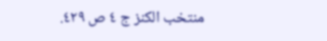منتخب الكنز ج ٤ ص ٤٢٩.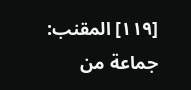[١١٩] المقنب: جماعة من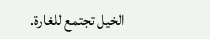الخيل تجتمع للغارة.